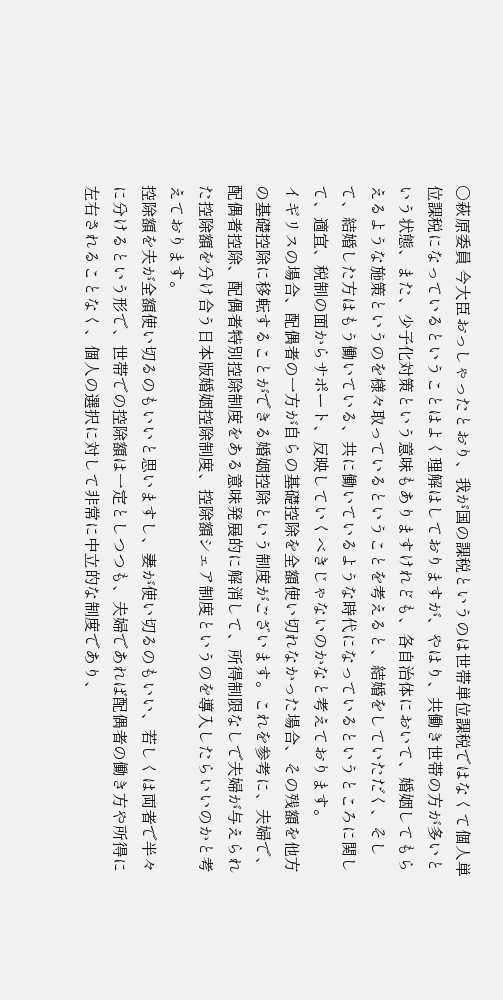○萩原委員 今大臣おっしゃったとおり、我が国の課税というのは世帯単位課税ではなくて個人単位課税になっているということはよく理解はしておりますが、やはり、共働き世帯の方が多いという状態、また、少子化対策という意味もありますけれども、各自治体において、婚姻してもらえるような施策というのを様々取っているということを考えると、結婚をしていただく、そして、結婚した方はもう働いている、共に働いているような時代になっているというところに関して、適宜、税制の面からサポート、反映していくべきじゃないのかなと考えております。
イギリスの場合、配偶者の一方が自らの基礎控除を全額使い切れなかった場合、その残額を他方の基礎控除に移転することができる婚姻控除という制度がございます。これを参考に、夫婦で、配偶者控除、配偶者特別控除制度をある意味発展的に解消して、所得制限なしで夫婦が与えられた控除額を分け合う日本版婚姻控除制度、控除額シェア制度というのを導入したらいいのかと考えております。
控除額を夫が全額使い切るのもいいと思いますし、妻が使い切るのもいい、若しくは両者で半々に分けるという形で、世帯での控除額は一定としつつも、夫婦であれば配偶者の働き方や所得に左右されることなく、個人の選択に対して非常に中立的な制度であり、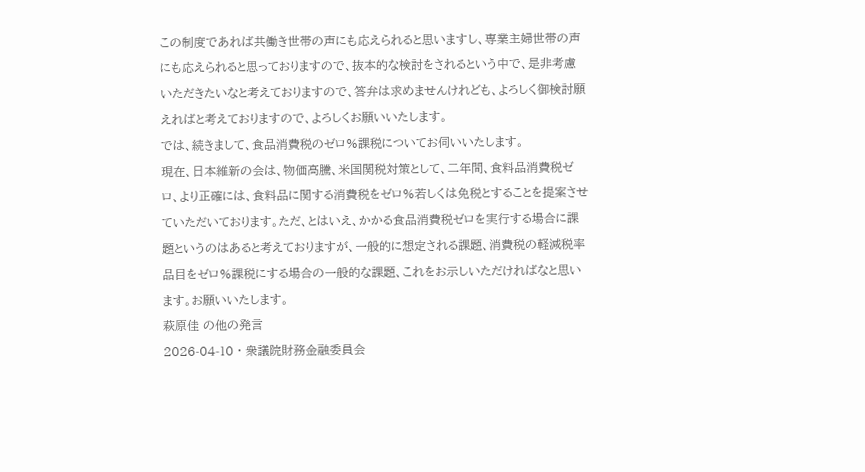この制度であれば共働き世帯の声にも応えられると思いますし、専業主婦世帯の声にも応えられると思っておりますので、抜本的な検討をされるという中で、是非考慮いただきたいなと考えておりますので、答弁は求めませんけれども、よろしく御検討願えればと考えておりますので、よろしくお願いいたします。
では、続きまして、食品消費税のゼロ%課税についてお伺いいたします。
現在、日本維新の会は、物価高騰、米国関税対策として、二年間、食料品消費税ゼロ、より正確には、食料品に関する消費税をゼロ%若しくは免税とすることを提案させていただいております。ただ、とはいえ、かかる食品消費税ゼロを実行する場合に課題というのはあると考えておりますが、一般的に想定される課題、消費税の軽減税率品目をゼロ%課税にする場合の一般的な課題、これをお示しいただければなと思います。お願いいたします。
萩原佳 の他の発言
2026-04-10 · 衆議院財務金融委員会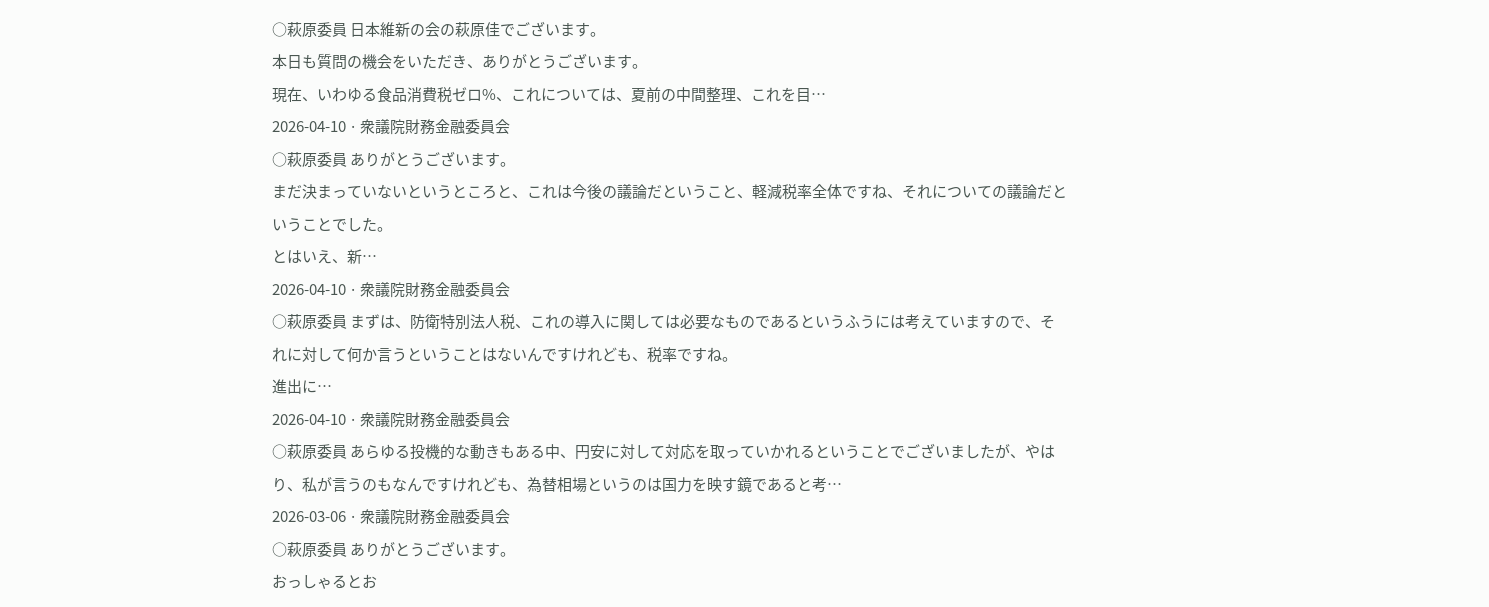○萩原委員 日本維新の会の萩原佳でございます。
本日も質問の機会をいただき、ありがとうございます。
現在、いわゆる食品消費税ゼロ%、これについては、夏前の中間整理、これを目…
2026-04-10 · 衆議院財務金融委員会
○萩原委員 ありがとうございます。
まだ決まっていないというところと、これは今後の議論だということ、軽減税率全体ですね、それについての議論だということでした。
とはいえ、新…
2026-04-10 · 衆議院財務金融委員会
○萩原委員 まずは、防衛特別法人税、これの導入に関しては必要なものであるというふうには考えていますので、それに対して何か言うということはないんですけれども、税率ですね。
進出に…
2026-04-10 · 衆議院財務金融委員会
○萩原委員 あらゆる投機的な動きもある中、円安に対して対応を取っていかれるということでございましたが、やはり、私が言うのもなんですけれども、為替相場というのは国力を映す鏡であると考…
2026-03-06 · 衆議院財務金融委員会
○萩原委員 ありがとうございます。
おっしゃるとお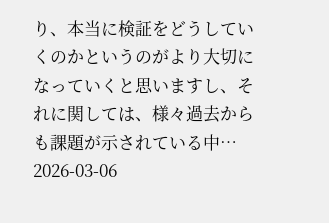り、本当に検証をどうしていくのかというのがより大切になっていくと思いますし、それに関しては、様々過去からも課題が示されている中…
2026-03-06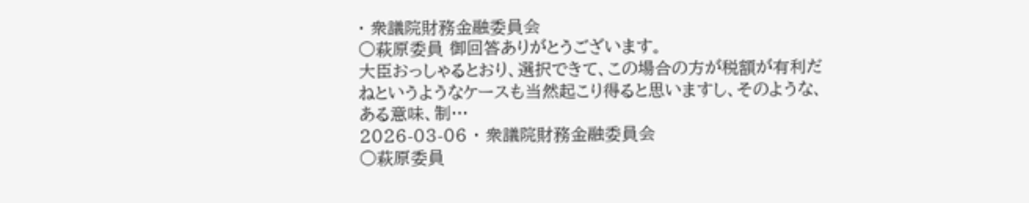· 衆議院財務金融委員会
○萩原委員 御回答ありがとうございます。
大臣おっしゃるとおり、選択できて、この場合の方が税額が有利だねというようなケースも当然起こり得ると思いますし、そのような、ある意味、制…
2026-03-06 · 衆議院財務金融委員会
○萩原委員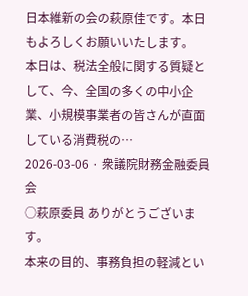日本維新の会の萩原佳です。本日もよろしくお願いいたします。
本日は、税法全般に関する質疑として、今、全国の多くの中小企業、小規模事業者の皆さんが直面している消費税の…
2026-03-06 · 衆議院財務金融委員会
○萩原委員 ありがとうございます。
本来の目的、事務負担の軽減とい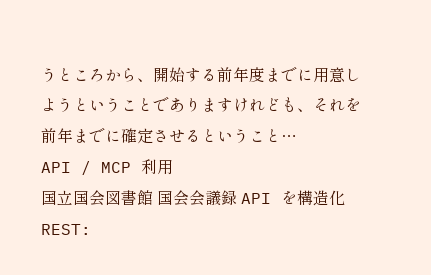うところから、開始する前年度までに用意しようということでありますけれども、それを前年までに確定させるということ…
API / MCP 利用
国立国会図書館 国会会議録 API を構造化
REST: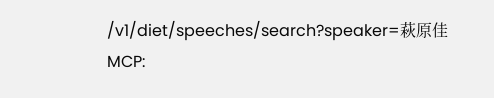/v1/diet/speeches/search?speaker=萩原佳
MCP: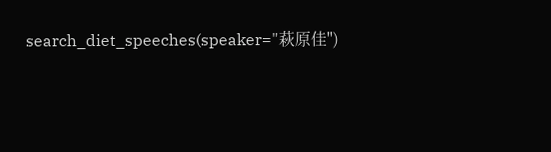search_diet_speeches(speaker="萩原佳")